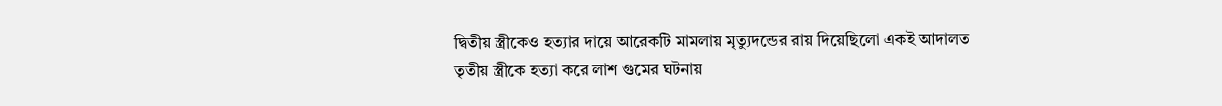দ্বিতীয় স্ত্রীকেও হত্যার দায়ে আরেকটি মামলায় মৃত্যুদন্ডের রায় দিয়েছিলো একই আদালত
তৃতীয় স্ত্রীকে হত্যা করে লাশ গুমের ঘটনায়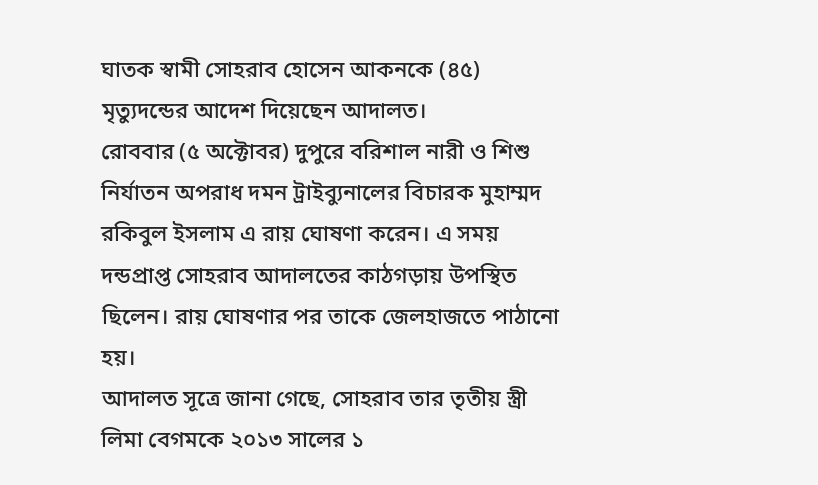ঘাতক স্বামী সোহরাব হোসেন আকনকে (৪৫) মৃত্যুদন্ডের আদেশ দিয়েছেন আদালত।
রোববার (৫ অক্টোবর) দুপুরে বরিশাল নারী ও শিশু নির্যাতন অপরাধ দমন ট্রাইব্যুনালের বিচারক মুহাম্মদ রকিবুল ইসলাম এ রায় ঘোষণা করেন। এ সময় দন্ডপ্রাপ্ত সোহরাব আদালতের কাঠগড়ায় উপস্থিত ছিলেন। রায় ঘোষণার পর তাকে জেলহাজতে পাঠানো হয়।
আদালত সূত্রে জানা গেছে, সোহরাব তার তৃতীয় স্ত্রী লিমা বেগমকে ২০১৩ সালের ১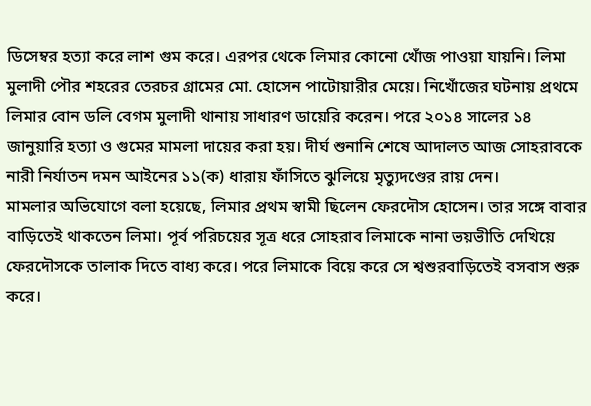ডিসেম্বর হত্যা করে লাশ গুম করে। এরপর থেকে লিমার কোনো খোঁজ পাওয়া যায়নি। লিমা মুলাদী পৌর শহরের তেরচর গ্রামের মো. হোসেন পাটোয়ারীর মেয়ে। নিখোঁজের ঘটনায় প্রথমে লিমার বোন ডলি বেগম মুলাদী থানায় সাধারণ ডায়েরি করেন। পরে ২০১৪ সালের ১৪ জানুয়ারি হত্যা ও গুমের মামলা দায়ের করা হয়। দীর্ঘ শুনানি শেষে আদালত আজ সোহরাবকে নারী নির্যাতন দমন আইনের ১১(ক) ধারায় ফাঁসিতে ঝুলিয়ে মৃত্যুদণ্ডের রায় দেন।
মামলার অভিযোগে বলা হয়েছে, লিমার প্রথম স্বামী ছিলেন ফেরদৌস হোসেন। তার সঙ্গে বাবার বাড়িতেই থাকতেন লিমা। পূর্ব পরিচয়ের সূত্র ধরে সোহরাব লিমাকে নানা ভয়ভীতি দেখিয়ে ফেরদৌসকে তালাক দিতে বাধ্য করে। পরে লিমাকে বিয়ে করে সে শ্বশুরবাড়িতেই বসবাস শুরু করে।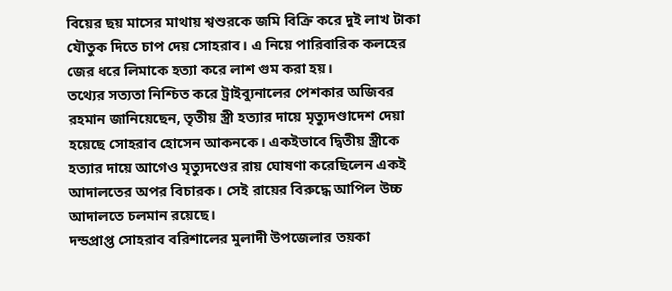বিয়ের ছয় মাসের মাথায় শ্বশুরকে জমি বিক্রি করে দুই লাখ টাকা যৌতুক দিতে চাপ দেয় সোহরাব। এ নিয়ে পারিবারিক কলহের জের ধরে লিমাকে হত্যা করে লাশ গুম করা হয়।
তথ্যের সত্যতা নিশ্চিত করে ট্রাইব্যুনালের পেশকার অজিবর রহমান জানিয়েছেন, তৃতীয় স্ত্রী হত্যার দায়ে মৃত্যুদণ্ডাদেশ দেয়া হয়েছে সোহরাব হোসেন আকনকে। একইভাবে দ্বিতীয় স্ত্রীকে হত্যার দায়ে আগেও মৃত্যুদণ্ডের রায় ঘোষণা করেছিলেন একই আদালতের অপর বিচারক। সেই রায়ের বিরুদ্ধে আপিল উচ্চ আদালতে চলমান রয়েছে।
দন্ডপ্রাপ্ত সোহরাব বরিশালের মুলাদী উপজেলার তয়কা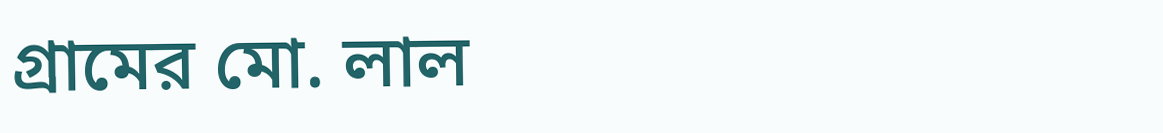গ্রামের মো. লাল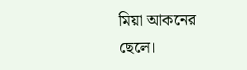মিয়া আকনের ছেলে।